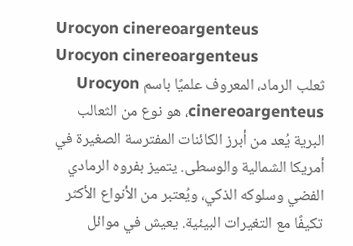Urocyon cinereoargenteus
Urocyon cinereoargenteus
ثعلب الرماد، المعروف علميًا باسم Urocyon cinereoargenteus، هو نوع من الثعالب البرية يُعد من أبرز الكائنات المفترسة الصغيرة في أمريكا الشمالية والوسطى. يتميز بفروه الرمادي الفضي وسلوكه الذكي، ويُعتبر من الأنواع الأكثر تكيفًا مع التغيرات البيئية. يعيش في موائل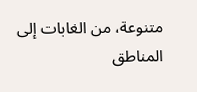متنوعة، من الغابات إلى المناطق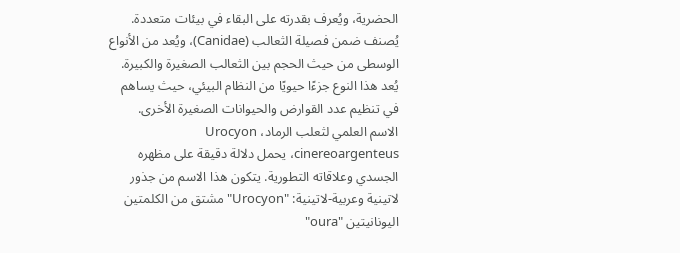الحضرية، ويُعرف بقدرته على البقاء في بيئات متعددة. يُصنف ضمن فصيلة الثعالب (Canidae)، ويُعد من الأنواع الوسطى من حيث الحجم بين الثعالب الصغيرة والكبيرة. يُعد هذا النوع جزءًا حيويًا من النظام البيئي، حيث يساهم في تنظيم عدد القوارض والحيوانات الصغيرة الأخرى.
الاسم العلمي لثعلب الرماد، Urocyon cinereoargenteus، يحمل دلالة دقيقة على مظهره الجسدي وعلاقاته التطورية. يتكون هذا الاسم من جذور لاتينية وعربية-لاتينية: "Urocyon" مشتق من الكلمتين اليونانيتين "oura"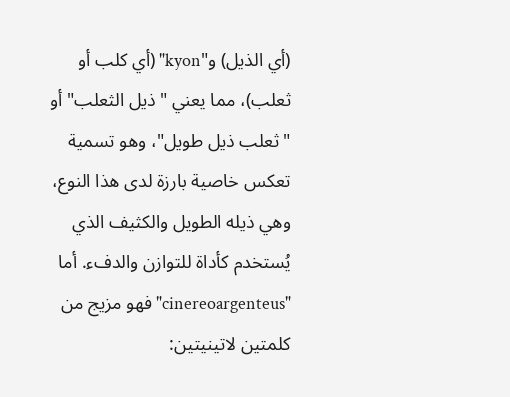(أي الذيل) و"kyon" (أي كلب أو ثعلب)، مما يعني "ذيل الثعلب" أو "ثعلب ذيل طويل"، وهو تسمية تعكس خاصية بارزة لدى هذا النوع، وهي ذيله الطويل والكثيف الذي يُستخدم كأداة للتوازن والدفء. أما "cinereoargenteus" فهو مزيج من كلمتين لاتينيتين: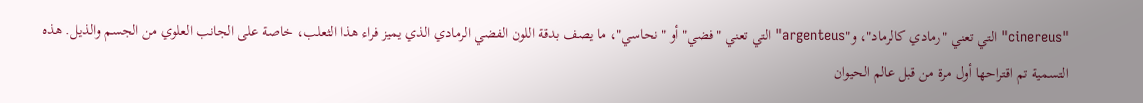"cinereus" التي تعني "رمادي كالرماد"، و"argenteus" التي تعني "فضي" أو "نحاسي"، ما يصف بدقة اللون الفضي الرمادي الذي يميز فراء هذا الثعلب، خاصة على الجانب العلوي من الجسم والذيل. هذه التسمية تم اقتراحها أول مرة من قبل عالم الحيوان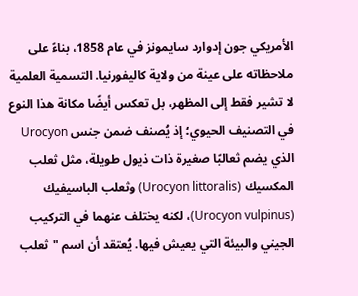الأمريكي جون إدوارد سايمونز في عام 1858، بناءً على ملاحظاته على عينة من ولاية كاليفورنيا. التسمية العلمية لا تشير فقط إلى المظهر، بل تعكس أيضًا مكانة هذا النوع في التصنيف الحيوي؛ إذ يُصنف ضمن جنس Urocyon الذي يضم ثعالبًا صغيرة ذات ذيول طويلة، مثل ثعلب المكسيك (Urocyon littoralis) وثعلب الباسيفيك (Urocyon vulpinus)، لكنه يختلف عنهما في التركيب الجيني والبيئة التي يعيش فيها. يُعتقد أن اسم "ثعلب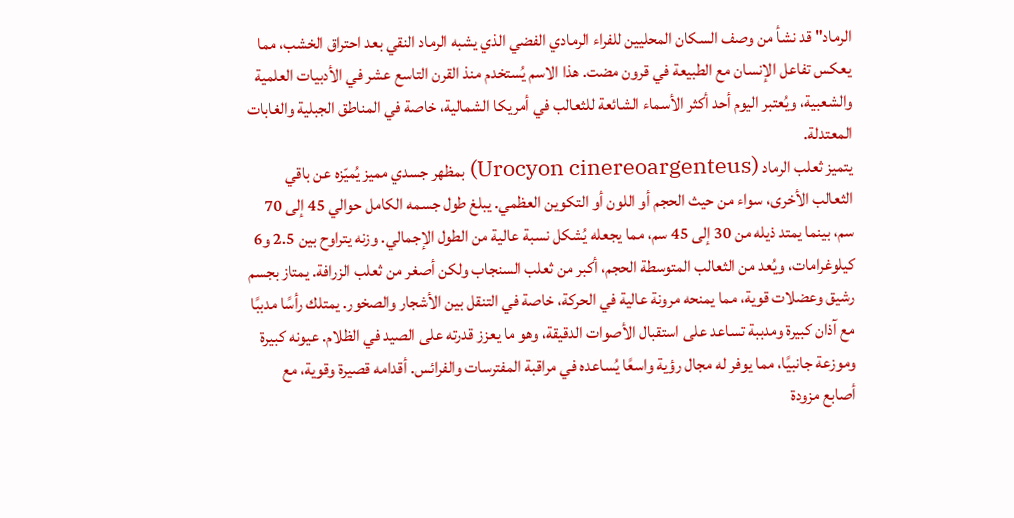الرماد" قد نشأ من وصف السكان المحليين للفراء الرمادي الفضي الذي يشبه الرماد النقي بعد احتراق الخشب، مما يعكس تفاعل الإنسان مع الطبيعة في قرون مضت. هذا الاسم يُستخدم منذ القرن التاسع عشر في الأدبيات العلمية والشعبية، ويُعتبر اليوم أحد أكثر الأسماء الشائعة للثعالب في أمريكا الشمالية، خاصة في المناطق الجبلية والغابات المعتدلة.
يتميز ثعلب الرماد (Urocyon cinereoargenteus) بمظهر جسدي مميز يُميّزه عن باقي الثعالب الأخرى، سواء من حيث الحجم أو اللون أو التكوين العظمي. يبلغ طول جسمه الكامل حوالي 45 إلى 70 سم، بينما يمتد ذيله من 30 إلى 45 سم، مما يجعله يُشكل نسبة عالية من الطول الإجمالي. وزنه يتراوح بين 2.5 و6 كيلوغرامات، ويُعد من الثعالب المتوسطة الحجم، أكبر من ثعلب السنجاب ولكن أصغر من ثعلب الزرافة. يمتاز بجسم رشيق وعضلات قوية، مما يمنحه مرونة عالية في الحركة، خاصة في التنقل بين الأشجار والصخور. يمتلك رأسًا مدببًا مع آذان كبيرة ومدببة تساعد على استقبال الأصوات الدقيقة، وهو ما يعزز قدرته على الصيد في الظلام. عيونه كبيرة وموزعة جانبيًا، مما يوفر له مجال رؤية واسعًا يُساعده في مراقبة المفترسات والفرائس. أقدامه قصيرة وقوية، مع أصابع مزودة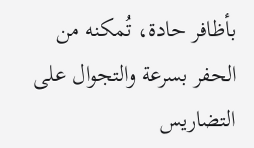بأظافر حادة، تُمكنه من الحفر بسرعة والتجوال على التضاريس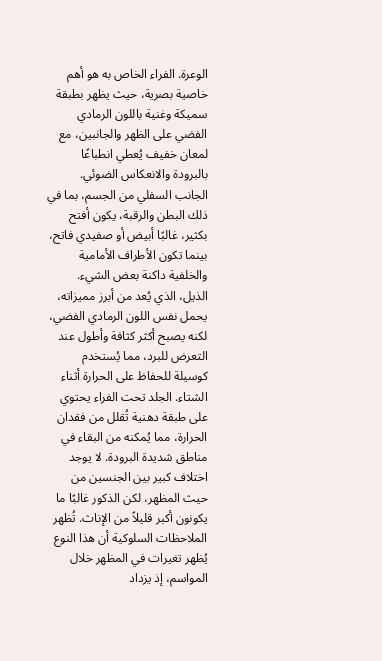الوعرة. الفراء الخاص به هو أهم خاصية بصرية، حيث يظهر بطبقة سميكة وغنية باللون الرمادي الفضي على الظهر والجانبين، مع لمعان خفيف يُعطي انطباعًا بالبرودة والانعكاس الضوئي. الجانب السفلي من الجسم، بما في ذلك البطن والرقبة، يكون أفتح بكثير، غالبًا أبيض أو صفيدي فاتح، بينما تكون الأطراف الأمامية والخلفية داكنة بعض الشيء. الذيل، الذي يُعد من أبرز مميزاته، يحمل نفس اللون الرمادي الفضي، لكنه يصبح أكثر كثافة وأطول عند التعرض للبرد، مما يُستخدم كوسيلة للحفاظ على الحرارة أثناء الشتاء. الجلد تحت الفراء يحتوي على طبقة دهنية تُقلل من فقدان الحرارة، مما يُمكنه من البقاء في مناطق شديدة البرودة. لا يوجد اختلاف كبير بين الجنسين من حيث المظهر، لكن الذكور غالبًا ما يكونون أكبر قليلاً من الإناث. تُظهر الملاحظات السلوكية أن هذا النوع يُظهر تغيرات في المظهر خلال المواسم، إذ يزداد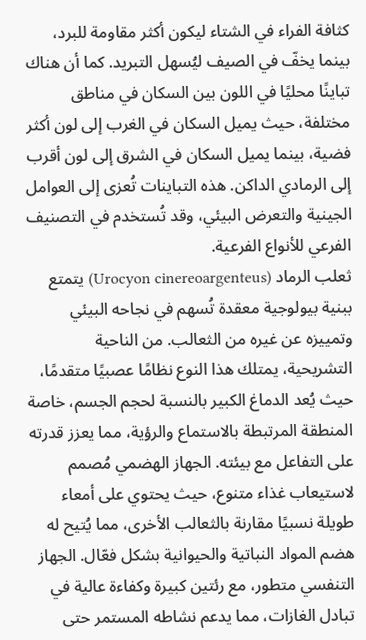كثافة الفراء في الشتاء ليكون أكثر مقاومة للبرد، بينما يخفّ في الصيف ليُسهل التبريد. كما أن هناك تباينًا محليًا في اللون بين السكان في مناطق مختلفة، حيث يميل السكان في الغرب إلى لون أكثر فضية، بينما يميل السكان في الشرق إلى لون أقرب إلى الرمادي الداكن. هذه التباينات تُعزى إلى العوامل الجينية والتعرض البيئي، وقد تُستخدم في التصنيف الفرعي للأنواع الفرعية.
ثعلب الرماد (Urocyon cinereoargenteus) يتمتع ببنية بيولوجية معقدة تُسهم في نجاحه البيئي وتمييزه عن غيره من الثعالب. من الناحية التشريحية، يمتلك هذا النوع نظامًا عصبيًا متقدمًا، حيث يُعد الدماغ الكبير بالنسبة لحجم الجسم، خاصة المنطقة المرتبطة بالاستماع والرؤية، مما يعزز قدرته على التفاعل مع بيئته. الجهاز الهضمي مُصمم لاستيعاب غذاء متنوع، حيث يحتوي على أمعاء طويلة نسبيًا مقارنة بالثعالب الأخرى، مما يُتيح له هضم المواد النباتية والحيوانية بشكل فعّال. الجهاز التنفسي متطور، مع رئتين كبيرة وكفاءة عالية في تبادل الغازات، مما يدعم نشاطه المستمر حتى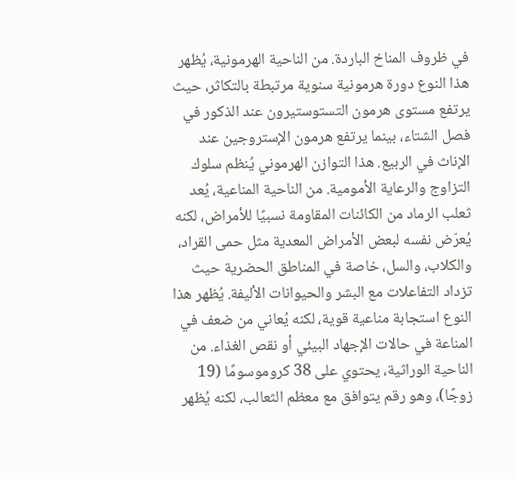في ظروف المناخ الباردة. من الناحية الهرمونية، يُظهر هذا النوع دورة هرمونية سنوية مرتبطة بالتكاثر، حيث يرتفع مستوى هرمون التستوستيرون عند الذكور في فصل الشتاء، بينما يرتفع هرمون الإستروجين عند الإناث في الربيع. هذا التوازن الهرموني يُنظم سلوك التزاوج والرعاية الأمومية. من الناحية المناعية، يُعد ثعلب الرماد من الكائنات المقاومة نسبيًا للأمراض، لكنه يُعرّض نفسه لبعض الأمراض المعدية مثل حمى القراد، والكلاب، والسل، خاصة في المناطق الحضرية حيث تزداد التفاعلات مع البشر والحيوانات الأليفة. يُظهر هذا النوع استجابة مناعية قوية، لكنه يُعاني من ضعف في المناعة في حالات الإجهاد البيئي أو نقص الغذاء. من الناحية الوراثية، يحتوي على 38 كروموسومًا (19 زوجًا)، وهو رقم يتوافق مع معظم الثعالب، لكنه يُظهر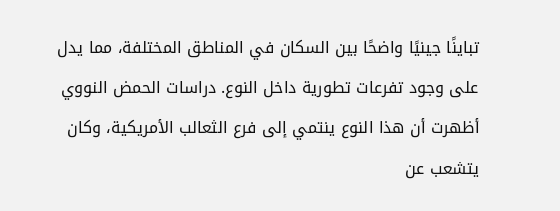تباينًا جينيًا واضحًا بين السكان في المناطق المختلفة، مما يدل على وجود تفرعات تطورية داخل النوع. دراسات الحمض النووي أظهرت أن هذا النوع ينتمي إلى فرع الثعالب الأمريكية، وكان يتشعب عن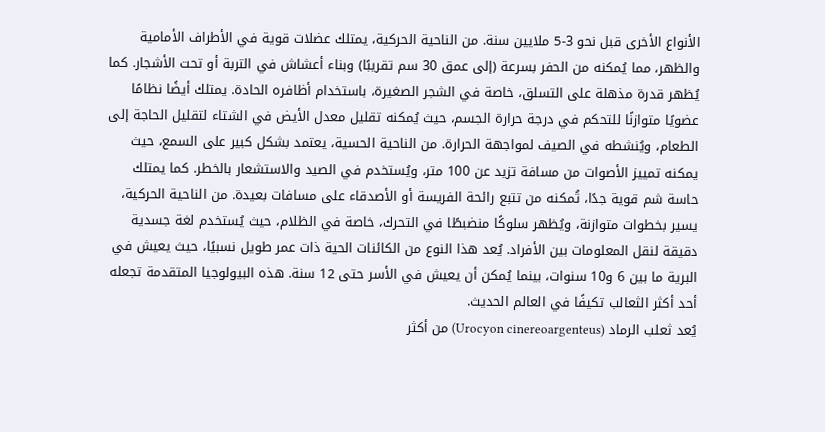الأنواع الأخرى قبل نحو 3-5 ملايين سنة. من الناحية الحركية، يمتلك عضلات قوية في الأطراف الأمامية والظهر، مما يُمكنه من الحفر بسرعة (إلى عمق 30 سم تقريبًا) وبناء أعشاش في التربة أو تحت الأشجار. كما يُظهر قدرة مذهلة على التسلق، خاصة في الشجر الصغيرة، باستخدام أظافره الحادة. يمتلك أيضًا نظامًا عضويًا متوازنًا للتحكم في درجة حرارة الجسم، حيث يُمكنه تقليل معدل الأيض في الشتاء لتقليل الحاجة إلى الطعام، ويُنشطه في الصيف لمواجهة الحرارة. من الناحية الحسية، يعتمد بشكل كبير على السمع، حيث يمكنه تمييز الأصوات من مسافة تزيد عن 100 متر، ويُستخدم في الصيد والاستشعار بالخطر. كما يمتلك حاسة شم قوية جدًا، تُمكنه من تتبع رائحة الفريسة أو الأصدقاء على مسافات بعيدة. من الناحية الحركية، يسير بخطوات متوازنة، ويُظهر سلوكًا منضبطًا في التحرك، خاصة في الظلام، حيث يُستخدم لغة جسدية دقيقة لنقل المعلومات بين الأفراد. يُعد هذا النوع من الكائنات الحية ذات عمر طويل نسبيًا، حيث يعيش في البرية ما بين 6 و10 سنوات، بينما يُمكن أن يعيش في الأسر حتى 12 سنة. هذه البيولوجيا المتقدمة تجعله أحد أكثر الثعالب تكيفًا في العالم الحديث.
يُعد ثعلب الرماد (Urocyon cinereoargenteus) من أكثر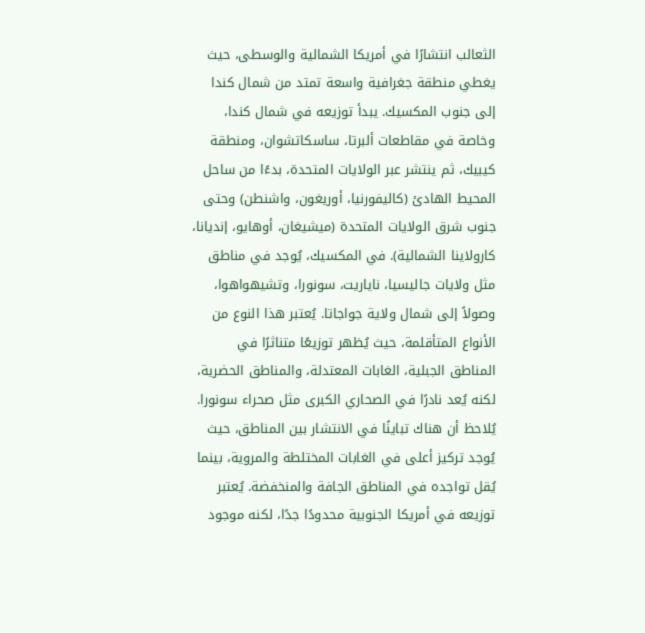الثعالب انتشارًا في أمريكا الشمالية والوسطى، حيث يغطي منطقة جغرافية واسعة تمتد من شمال كندا إلى جنوب المكسيك. يبدأ توزيعه في شمال كندا، وخاصة في مقاطعات ألبرتا، ساسكاتشوان، ومنطقة كيبيك، ثم ينتشر عبر الولايات المتحدة، بدءًا من ساحل المحيط الهادئ (كاليفورنيا، أوريغون، واشنطن) وحتى جنوب شرق الولايات المتحدة (ميشيغان، أوهايو، إنديانا، كارولاينا الشمالية). في المكسيك، يُوجد في مناطق مثل ولايات جاليسيا، ناياريت، سونورا، وتشيهواهوا، وصولاً إلى شمال ولاية جواجاتا. يُعتبر هذا النوع من الأنواع المتأقلمة، حيث يُظهر توزيعًا متناثرًا في المناطق الجبلية، الغابات المعتدلة، والمناطق الحضرية، لكنه يُعد نادرًا في الصحاري الكبرى مثل صحراء سونورا. يُلاحظ أن هناك تباينًا في الانتشار بين المناطق، حيث يُوجد تركيز أعلى في الغابات المختلطة والمروية، بينما يُقل تواجده في المناطق الجافة والمنخفضة. يُعتبر توزيعه في أمريكا الجنوبية محدودًا جدًا، لكنه موجود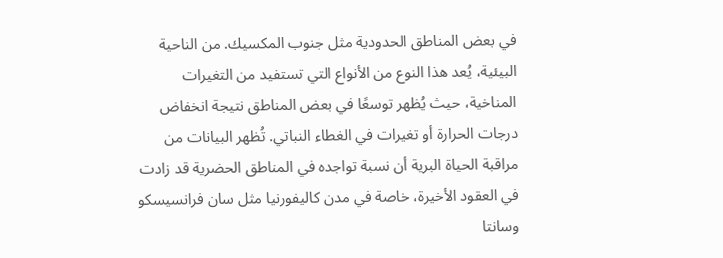في بعض المناطق الحدودية مثل جنوب المكسيك. من الناحية البيئية، يُعد هذا النوع من الأنواع التي تستفيد من التغيرات المناخية، حيث يُظهر توسعًا في بعض المناطق نتيجة انخفاض درجات الحرارة أو تغيرات في الغطاء النباتي. تُظهر البيانات من مراقبة الحياة البرية أن نسبة تواجده في المناطق الحضرية قد زادت في العقود الأخيرة، خاصة في مدن كاليفورنيا مثل سان فرانسيسكو وسانتا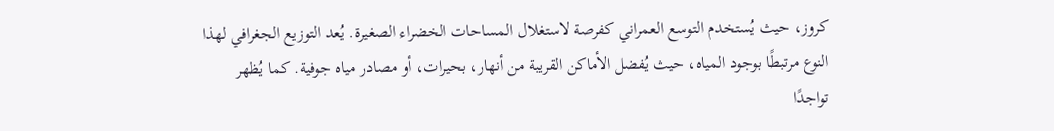كروز، حيث يُستخدم التوسع العمراني كفرصة لاستغلال المساحات الخضراء الصغيرة. يُعد التوزيع الجغرافي لهذا النوع مرتبطًا بوجود المياه، حيث يُفضل الأماكن القريبة من أنهار، بحيرات، أو مصادر مياه جوفية. كما يُظهر تواجدًا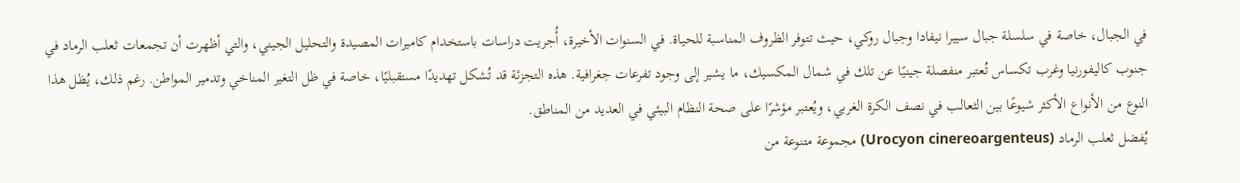في الجبال، خاصة في سلسلة جبال سييرا نيفادا وجبال روكي، حيث تتوفر الظروف المناسبة للحياة. في السنوات الأخيرة، أُجريت دراسات باستخدام كاميرات المصيدة والتحليل الجيني، والتي أظهرت أن تجمعات ثعلب الرماد في جنوب كاليفورنيا وغرب تكساس تُعتبر منفصلة جينيًا عن تلك في شمال المكسيك، ما يشير إلى وجود تفرعات جغرافية. هذه التجزئة قد تُشكل تهديدًا مستقبليًا، خاصة في ظل التغير المناخي وتدمير المواطن. رغم ذلك، يُظل هذا النوع من الأنواع الأكثر شيوعًا بين الثعالب في نصف الكرة الغربي، ويُعتبر مؤشرًا على صحة النظام البيئي في العديد من المناطق.
يُفضل ثعلب الرماد (Urocyon cinereoargenteus) مجموعة متنوعة من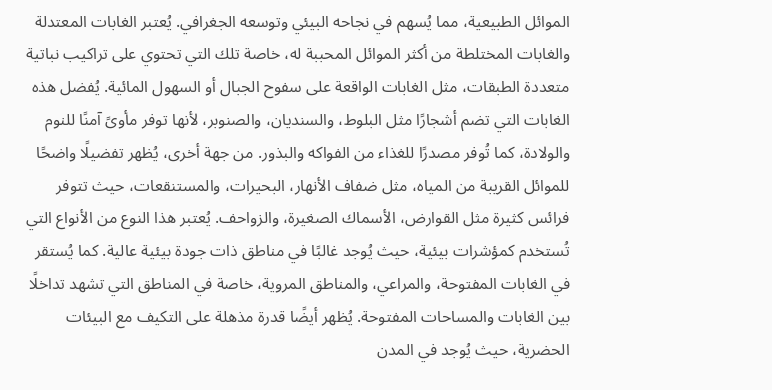الموائل الطبيعية، مما يُسهم في نجاحه البيئي وتوسعه الجغرافي. يُعتبر الغابات المعتدلة والغابات المختلطة من أكثر الموائل المحببة له، خاصة تلك التي تحتوي على تراكيب نباتية متعددة الطبقات، مثل الغابات الواقعة على سفوح الجبال أو السهول المائية. يُفضل هذه الغابات التي تضم أشجارًا مثل البلوط، والسنديان، والصنوبر، لأنها توفر مأوىً آمنًا للنوم والولادة، كما تُوفر مصدرًا للغذاء من الفواكه والبذور. من جهة أخرى، يُظهر تفضيلًا واضحًا للموائل القريبة من المياه، مثل ضفاف الأنهار، البحيرات، والمستنقعات، حيث تتوفر فرائس كثيرة مثل القوارض، الأسماك الصغيرة، والزواحف. يُعتبر هذا النوع من الأنواع التي تُستخدم كمؤشرات بيئية، حيث يُوجد غالبًا في مناطق ذات جودة بيئية عالية. كما يُستقر في الغابات المفتوحة، والمراعي، والمناطق المروية، خاصة في المناطق التي تشهد تداخلًا بين الغابات والمساحات المفتوحة. يُظهر أيضًا قدرة مذهلة على التكيف مع البيئات الحضرية، حيث يُوجد في المدن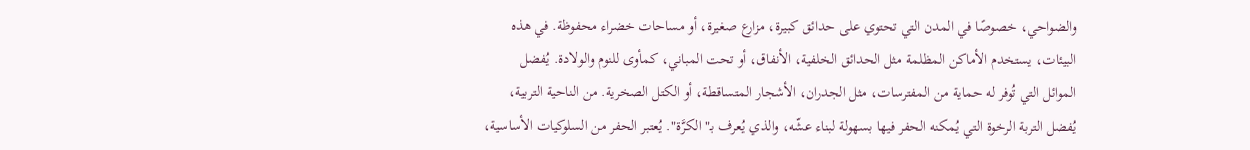والضواحي، خصوصًا في المدن التي تحتوي على حدائق كبيرة، مزارع صغيرة، أو مساحات خضراء محفوظة. في هذه البيئات، يستخدم الأماكن المظلمة مثل الحدائق الخلفية، الأنفاق، أو تحت المباني، كمأوى للنوم والولادة. يُفضل الموائل التي تُوفر له حماية من المفترسات، مثل الجدران، الأشجار المتساقطة، أو الكتل الصخرية. من الناحية التربية، يُفضل التربة الرخوة التي يُمكنه الحفر فيها بسهولة لبناء عشّه، والذي يُعرف بـ"الكرَّة". يُعتبر الحفر من السلوكيات الأساسية،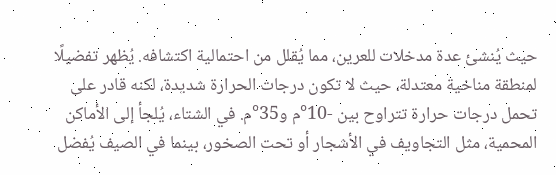حيث يُنشئ عدة مدخلات للعرين، مما يُقلل من احتمالية اكتشافه. يُظهر تفضيلًا لمنطقة مناخية معتدلة، حيث لا تكون درجات الحرارة شديدة، لكنه قادر على تحمل درجات حرارة تتراوح بين -10°م و35°م. في الشتاء، يُلجأ إلى الأماكن المحمية، مثل التجاويف في الأشجار أو تحت الصخور، بينما في الصيف يُفضل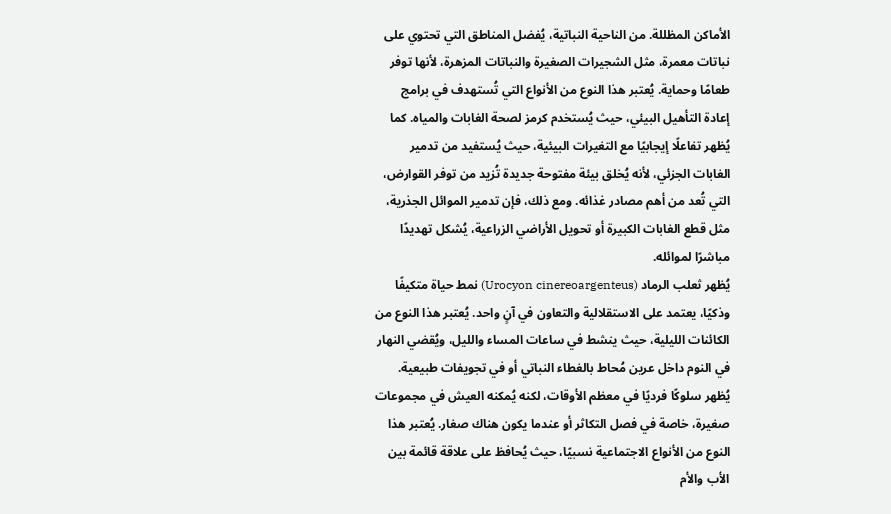الأماكن المظللة. من الناحية النباتية، يُفضل المناطق التي تحتوي على نباتات معمرة، مثل الشجيرات الصغيرة والنباتات المزهرة، لأنها توفر طعامًا وحماية. يُعتبر هذا النوع من الأنواع التي تُستهدف في برامج إعادة التأهيل البيئي، حيث يُستخدم كرمز لصحة الغابات والمياه. كما يُظهر تفاعلًا إيجابيًا مع التغيرات البيئية، حيث يُستفيد من تدمير الغابات الجزئي، لأنه يُخلق بيئة مفتوحة جديدة تُزيد من توفر القوارض، التي تُعد من أهم مصادر غذائه. ومع ذلك، فإن تدمير الموائل الجذرية، مثل قطع الغابات الكبيرة أو تحويل الأراضي الزراعية، يُشكل تهديدًا مباشرًا لموائله.
يُظهر ثعلب الرماد (Urocyon cinereoargenteus) نمط حياة متكيفًا وذكيًا، يعتمد على الاستقلالية والتعاون في آنٍ واحد. يُعتبر هذا النوع من الكائنات الليلية، حيث ينشط في ساعات المساء والليل، ويُقضي النهار في النوم داخل عرين مُحاط بالغطاء النباتي أو في تجويفات طبيعية. يُظهر سلوكًا فرديًا في معظم الأوقات، لكنه يُمكنه العيش في مجموعات صغيرة، خاصة في فصل التكاثر أو عندما يكون هناك صغار. يُعتبر هذا النوع من الأنواع الاجتماعية نسبيًا، حيث يُحافظ على علاقة قائمة بين الأب والأم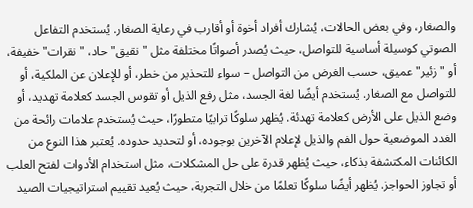والصغار، وفي بعض الحالات، يُشارك أفراد أخوة أو أقارب في رعاية الصغار. يُستخدم التفاعل الصوتي كوسيلة أساسية للتواصل، حيث يُصدر أصواتًا مختلفة مثل "نقيق" حاد، "نقرات" خفيفة، أو "زئير" عميق، حسب الغرض من التواصل – سواء للتحذير من خطر، أو للإعلان عن الملكية، أو للتواصل مع الصغار. يُستخدم أيضًا لغة الجسد، مثل رفع الذيل أو تقوس الجسد كعلامة تهديد، أو وضع الذيل على الأرض كعلامة تهدئة. يُظهر سلوكًا ترابيًا متطورًا، حيث يُستخدم علامات رائحة من الغدد الموضعية حول الفم والذيل لإعلام الآخرين بوجوده، أو لتحديد حدوده. يُعتبر هذا النوع من الكائنات المكتشفة بذكاء، حيث يُظهر قدرة على حل المشكلات، مثل استخدام الأدوات لفتح العلب أو تجاوز الحواجز. يُظهر أيضًا سلوكًا تعلمًا من خلال التجربة، حيث يُعيد تقييم استراتيجيات الصيد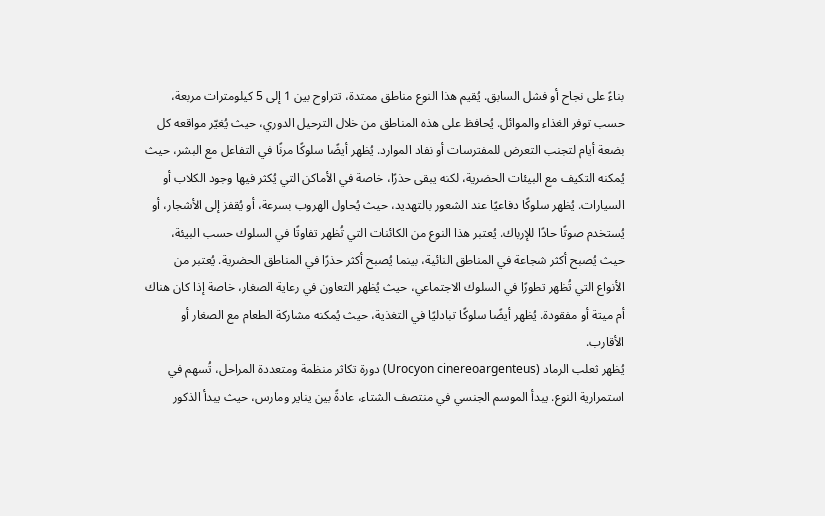بناءً على نجاح أو فشل السابق. يُقيم هذا النوع مناطق ممتدة، تتراوح بين 1 إلى 5 كيلومترات مربعة، حسب توفر الغذاء والموائل. يُحافظ على هذه المناطق من خلال الترحيل الدوري، حيث يُغيّر مواقعه كل بضعة أيام لتجنب التعرض للمفترسات أو نفاد الموارد. يُظهر أيضًا سلوكًا مرنًا في التفاعل مع البشر، حيث يُمكنه التكيف مع البيئات الحضرية، لكنه يبقى حذرًا، خاصة في الأماكن التي يُكثر فيها وجود الكلاب أو السيارات. يُظهر سلوكًا دفاعيًا عند الشعور بالتهديد، حيث يُحاول الهروب بسرعة، أو يُقفز إلى الأشجار، أو يُستخدم صوتًا حادًا للإرباك. يُعتبر هذا النوع من الكائنات التي تُظهر تفاوتًا في السلوك حسب البيئة، حيث يُصبح أكثر شجاعة في المناطق النائية، بينما يُصبح أكثر حذرًا في المناطق الحضرية. يُعتبر من الأنواع التي تُظهر تطورًا في السلوك الاجتماعي، حيث يُظهر التعاون في رعاية الصغار، خاصة إذا كان هناك أم ميتة أو مفقودة. يُظهر أيضًا سلوكًا تبادليًا في التغذية، حيث يُمكنه مشاركة الطعام مع الصغار أو الأقارب.
يُظهر ثعلب الرماد (Urocyon cinereoargenteus) دورة تكاثر منظمة ومتعددة المراحل، تُسهم في استمرارية النوع. يبدأ الموسم الجنسي في منتصف الشتاء، عادةً بين يناير ومارس، حيث يبدأ الذكور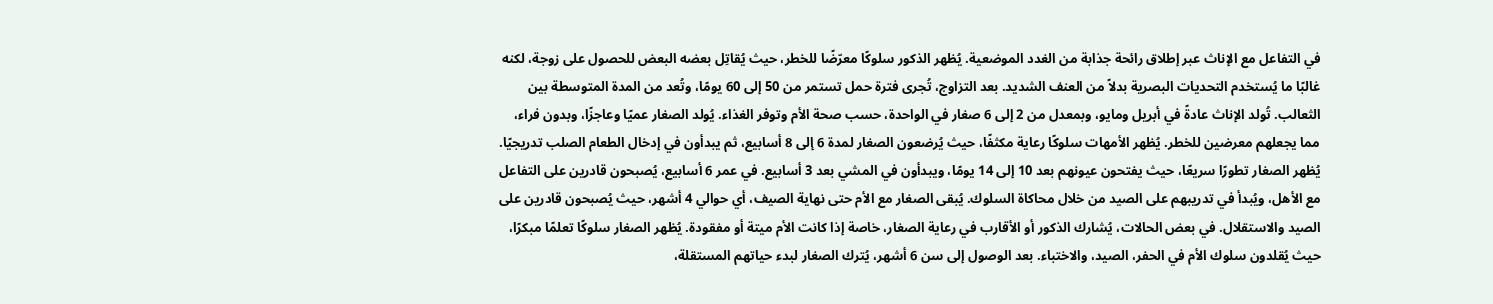في التفاعل مع الإناث عبر إطلاق رائحة جذابة من الغدد الموضعية. يُظهر الذكور سلوكًا معرّضًا للخطر، حيث يُقاتِل بعضه البعض للحصول على زوجة، لكنه غالبًا ما يُستخدم التحديات البصرية بدلاً من العنف الشديد. بعد التزاوج، تُجرى فترة حمل تستمر من 50 إلى 60 يومًا، وتُعد من المدة المتوسطة بين الثعالب. تُولد الإناث عادةً في أبريل ومايو، وبمعدل من 2 إلى 6 صغار في الواحدة، حسب صحة الأم وتوفر الغذاء. يُولد الصغار عميًا وعاجزًا، وبدون فراء، مما يجعلهم معرضين للخطر. يُظهر الأمهات سلوكًا رعاية مكثفًا، حيث يُرضعون الصغار لمدة 6 إلى 8 أسابيع، ثم يبدأون في إدخال الطعام الصلب تدريجيًا. يُظهر الصغار تطورًا سريعًا، حيث يفتحون عيونهم بعد 10 إلى 14 يومًا، ويبدأون في المشي بعد 3 أسابيع. في عمر 6 أسابيع، يُصبحون قادرين على التفاعل مع الأهل، ويُبدأ في تدريبهم على الصيد من خلال محاكاة السلوك. يُبقى الصغار مع الأم حتى نهاية الصيف، أي حوالي 4 أشهر، حيث يُصبحون قادرين على الصيد والاستقلال. في بعض الحالات، يُشارك الذكور أو الأقارب في رعاية الصغار، خاصة إذا كانت الأم ميتة أو مفقودة. يُظهر الصغار سلوكًا تعلمًا مبكرًا، حيث يُقلدون سلوك الأم في الحفر، الصيد، والاختباء. بعد الوصول إلى سن 6 أشهر، يُترك الصغار لبدء حياتهم المستقلة،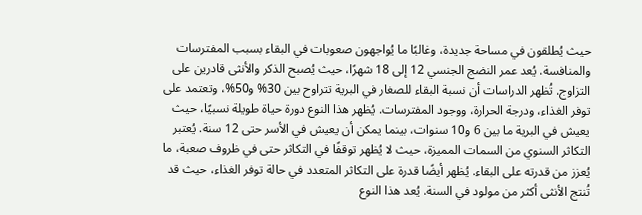حيث يُطلقون في مساحة جديدة، وغالبًا ما يُواجهون صعوبات في البقاء بسبب المفترسات والمنافسة. يُعد عمر النضج الجنسي 12 إلى 18 شهرًا، حيث يُصبح الذكر والأنثى قادرين على التزاوج. تُظهر الدراسات أن نسبة البقاء للصغار في البرية تتراوح بين 30% و50%، وتعتمد على توفر الغذاء، ودرجة الحرارة، ووجود المفترسات. يُظهر هذا النوع دورة حياة طويلة نسبيًا، حيث يعيش في البرية ما بين 6 و10 سنوات، بينما يمكن أن يعيش في الأسر حتى 12 سنة. يُعتبر التكاثر السنوي من السمات المميزة، حيث لا يُظهر توقفًا في التكاثر حتى في ظروف صعبة، ما يُعزز من قدرته على البقاء. يُظهر أيضًا قدرة على التكاثر المتعدد في حالة توفر الغذاء، حيث قد تُنتج الأنثى أكثر من مولود في السنة. يُعد هذا النوع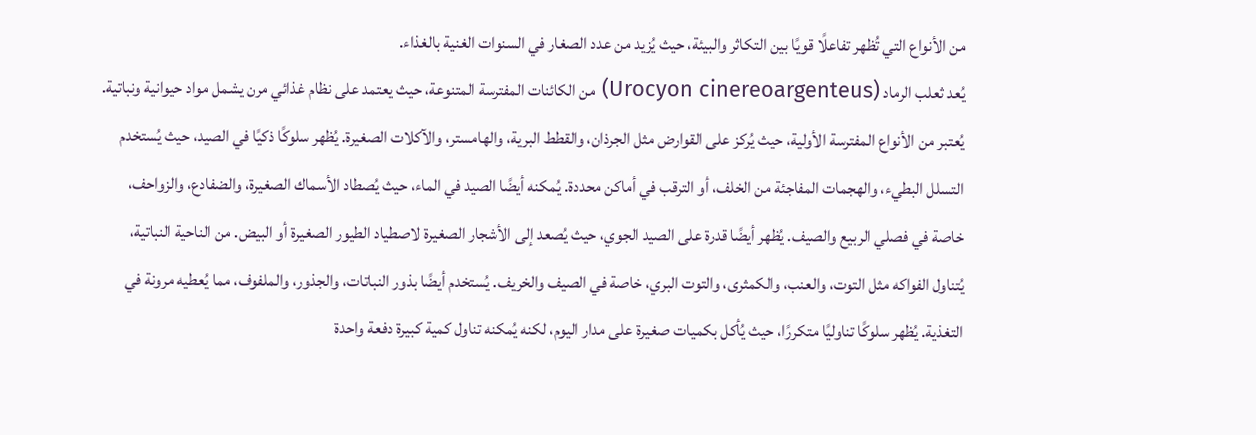من الأنواع التي تُظهر تفاعلًا قويًا بين التكاثر والبيئة، حيث يُزيد من عدد الصغار في السنوات الغنية بالغذاء.
يُعد ثعلب الرماد (Urocyon cinereoargenteus) من الكائنات المفترسة المتنوعة، حيث يعتمد على نظام غذائي مرن يشمل مواد حيوانية ونباتية. يُعتبر من الأنواع المفترسة الأولية، حيث يُركز على القوارض مثل الجرذان، والقطط البرية، والهامستر، والآكلات الصغيرة. يُظهر سلوكًا ذكيًا في الصيد، حيث يُستخدم التسلل البطيء، والهجمات المفاجئة من الخلف، أو الترقب في أماكن محددة. يُمكنه أيضًا الصيد في الماء، حيث يُصطاد الأسماك الصغيرة، والضفادع، والزواحف، خاصة في فصلي الربيع والصيف. يُظهر أيضًا قدرة على الصيد الجوي، حيث يُصعد إلى الأشجار الصغيرة لاصطياد الطيور الصغيرة أو البيض. من الناحية النباتية، يُتناول الفواكه مثل التوت، والعنب، والكمثرى، والتوت البري، خاصة في الصيف والخريف. يُستخدم أيضًا بذور النباتات، والجذور، والملفوف، مما يُعطيه مرونة في التغذية. يُظهر سلوكًا تناوليًا متكررًا، حيث يُأكل بكميات صغيرة على مدار اليوم، لكنه يُمكنه تناول كمية كبيرة دفعة واحدة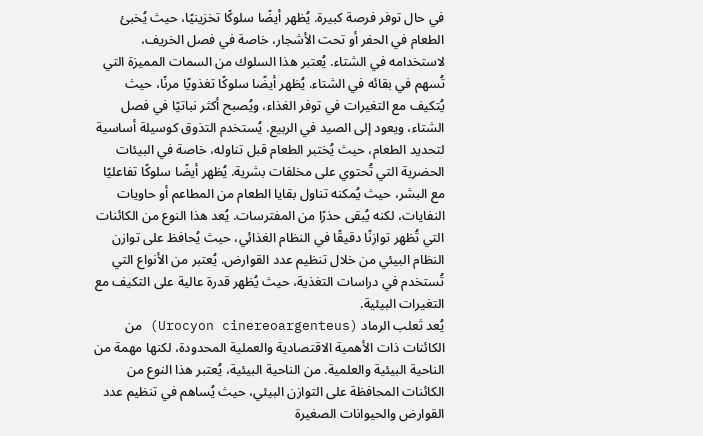في حال توفر فرصة كبيرة. يُظهر أيضًا سلوكًا تخزينيًا، حيث يُخبئ الطعام في الحفر أو تحت الأشجار، خاصة في فصل الخريف، لاستخدامه في الشتاء. يُعتبر هذا السلوك من السمات المميزة التي تُسهم في بقائه في الشتاء. يُظهر أيضًا سلوكًا تغذويًا مرنًا، حيث يُتكيف مع التغيرات في توفر الغذاء، ويُصبح أكثر نباتيًا في فصل الشتاء، ويعود إلى الصيد في الربيع. يُستخدم التذوق كوسيلة أساسية لتحديد الطعام، حيث يُختبر الطعام قبل تناوله، خاصة في البيئات الحضرية التي تُحتوي على مخلفات بشرية. يُظهر أيضًا سلوكًا تفاعليًا مع البشر، حيث يُمكنه تناول بقايا الطعام من المطاعم أو حاويات النفايات، لكنه يُبقى حذرًا من المفترسات. يُعد هذا النوع من الكائنات التي تُظهر توازنًا دقيقًا في النظام الغذائي، حيث يُحافظ على توازن النظام البيئي من خلال تنظيم عدد القوارض. يُعتبر من الأنواع التي تُستخدم في دراسات التغذية، حيث يُظهر قدرة عالية على التكيف مع التغيرات البيئية.
يُعد ثعلب الرماد (Urocyon cinereoargenteus) من الكائنات ذات الأهمية الاقتصادية والعملية المحدودة، لكنها مهمة من الناحية البيئية والعلمية. من الناحية البيئية، يُعتبر هذا النوع من الكائنات المحافظة على التوازن البيئي، حيث يُساهم في تنظيم عدد القوارض والحيوانات الصغيرة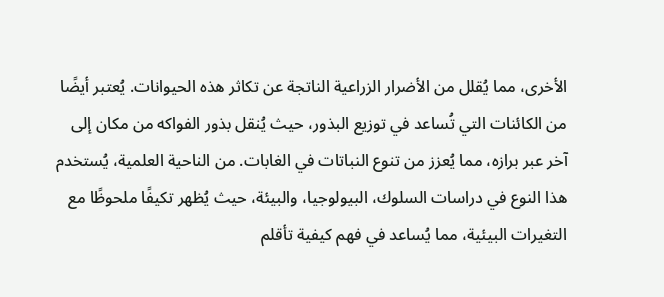الأخرى، مما يُقلل من الأضرار الزراعية الناتجة عن تكاثر هذه الحيوانات. يُعتبر أيضًا من الكائنات التي تُساعد في توزيع البذور، حيث يُنقل بذور الفواكه من مكان إلى آخر عبر برازه، مما يُعزز من تنوع النباتات في الغابات. من الناحية العلمية، يُستخدم هذا النوع في دراسات السلوك، البيولوجيا، والبيئة، حيث يُظهر تكيفًا ملحوظًا مع التغيرات البيئية، مما يُساعد في فهم كيفية تأقلم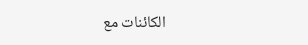الكائنات مع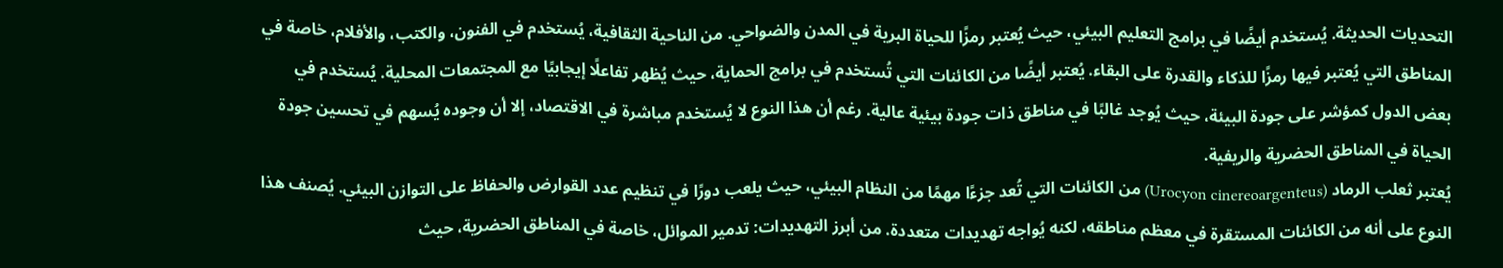التحديات الحديثة. يُستخدم أيضًا في برامج التعليم البيئي، حيث يُعتبر رمزًا للحياة البرية في المدن والضواحي. من الناحية الثقافية، يُستخدم في الفنون، والكتب، والأفلام، خاصة في المناطق التي يُعتبر فيها رمزًا للذكاء والقدرة على البقاء. يُعتبر أيضًا من الكائنات التي تُستخدم في برامج الحماية، حيث يُظهر تفاعلًا إيجابيًا مع المجتمعات المحلية. يُستخدم في بعض الدول كمؤشر على جودة البيئة، حيث يُوجد غالبًا في مناطق ذات جودة بيئية عالية. رغم أن هذا النوع لا يُستخدم مباشرة في الاقتصاد، إلا أن وجوده يُسهم في تحسين جودة الحياة في المناطق الحضرية والريفية.
يُعتبر ثعلب الرماد (Urocyon cinereoargenteus) من الكائنات التي تُعد جزءًا مهمًا من النظام البيئي، حيث يلعب دورًا في تنظيم عدد القوارض والحفاظ على التوازن البيئي. يُصنف هذا النوع على أنه من الكائنات المستقرة في معظم مناطقه، لكنه يُواجه تهديدات متعددة. من أبرز التهديدات: تدمير الموائل، خاصة في المناطق الحضرية، حيث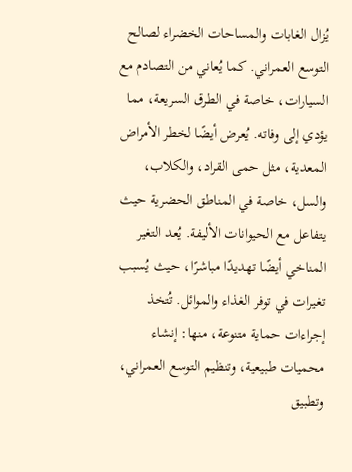يُزال الغابات والمساحات الخضراء لصالح التوسع العمراني. كما يُعاني من التصادم مع السيارات، خاصة في الطرق السريعة، مما يؤدي إلى وفاته. يُعرض أيضًا لخطر الأمراض المعدية، مثل حمى القراد، والكلاب، والسل، خاصة في المناطق الحضرية حيث يتفاعل مع الحيوانات الأليفة. يُعد التغير المناخي أيضًا تهديدًا مباشرًا، حيث يُسبب تغيرات في توفر الغذاء والموائل. تُتخذ إجراءات حماية متنوعة، منها: إنشاء محميات طبيعية، وتنظيم التوسع العمراني، وتطبيق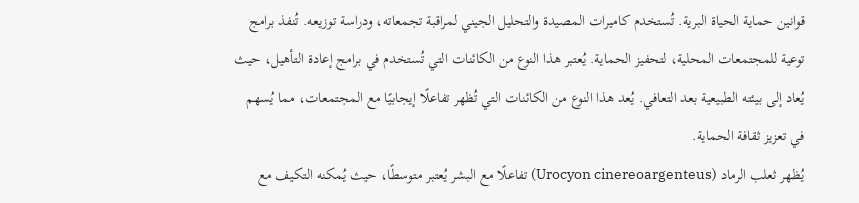قوانين حماية الحياة البرية. تُستخدم كاميرات المصيدة والتحليل الجيني لمراقبة تجمعاته، ودراسة توزيعه. تُنفذ برامج توعية للمجتمعات المحلية، لتحفيز الحماية. يُعتبر هذا النوع من الكائنات التي تُستخدم في برامج إعادة التأهيل، حيث يُعاد إلى بيئته الطبيعية بعد التعافي. يُعد هذا النوع من الكائنات التي تُظهر تفاعلًا إيجابيًا مع المجتمعات، مما يُسهم في تعزيز ثقافة الحماية.
يُظهر ثعلب الرماد (Urocyon cinereoargenteus) تفاعلًا مع البشر يُعتبر متوسطًا، حيث يُمكنه التكيف مع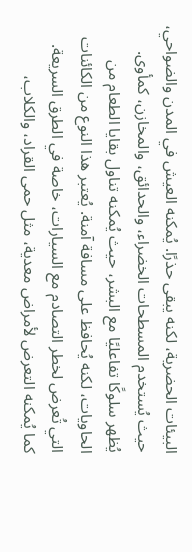البيئات الحضرية، لكنه يبقى حذرًا. يُمكنه العيش في المدن والضواحي، حيث يُستخدم المسطحات الخضراء، والحدائق، والمخازن، كمأوى. يُظهر سلوكًا تفاعليًا مع البشر، حيث يُمكنه تناول بقايا الطعام من الحاويات، لكنه يُحافظ على مسافة آمنة. يُعتبر هذا النوع من الكائنات التي تُعرض لخطر التصادم مع السيارات، خاصة في الطرق السريعة. كما يُمكنه التعرض لأمراض معدية، مثل حمى القراد، والكلاب،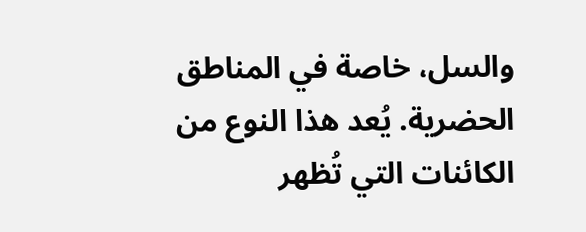والسل، خاصة في المناطق الحضرية. يُعد هذا النوع من الكائنات التي تُظهر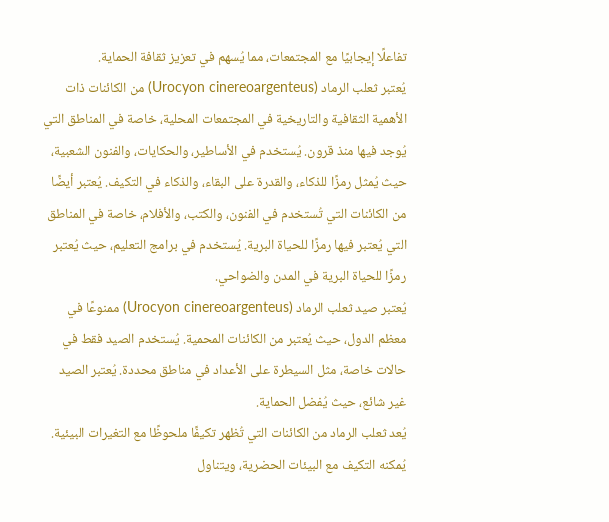تفاعلًا إيجابيًا مع المجتمعات، مما يُسهم في تعزيز ثقافة الحماية.
يُعتبر ثعلب الرماد (Urocyon cinereoargenteus) من الكائنات ذات الأهمية الثقافية والتاريخية في المجتمعات المحلية، خاصة في المناطق التي يُوجد فيها منذ قرون. يُستخدم في الأساطير، والحكايات، والفنون الشعبية، حيث يُمثل رمزًا للذكاء، والقدرة على البقاء، والذكاء في التكيف. يُعتبر أيضًا من الكائنات التي تُستخدم في الفنون، والكتب، والأفلام، خاصة في المناطق التي يُعتبر فيها رمزًا للحياة البرية. يُستخدم في برامج التعليم، حيث يُعتبر رمزًا للحياة البرية في المدن والضواحي.
يُعتبر صيد ثعلب الرماد (Urocyon cinereoargenteus) ممنوعًا في معظم الدول، حيث يُعتبر من الكائنات المحمية. يُستخدم الصيد فقط في حالات خاصة، مثل السيطرة على الأعداد في مناطق محددة. يُعتبر الصيد غير شائع، حيث يُفضل الحماية.
يُعد ثعلب الرماد من الكائنات التي تُظهر تكيفًا ملحوظًا مع التغيرات البيئية. يُمكنه التكيف مع البيئات الحضرية، ويتناول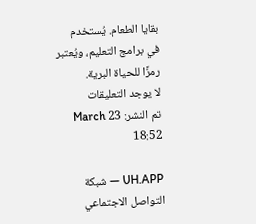بقايا الطعام. يُستخدم في برامج التعليم، ويُعتبر رمزًا للحياة البرية.
لا يوجد التعليقات
تم النشر: 23 March 18:52

UH.APP — شبكة التواصل الاجتماعي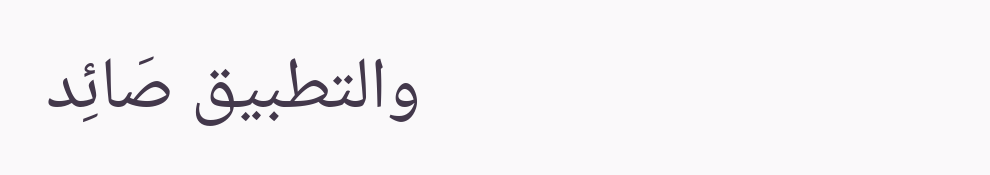والتطبيق صَائِد